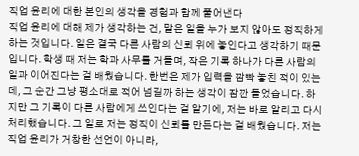직업 윤리에 대한 본인의 생각을 경험과 함께 풀어낸다
직업 윤리에 대해 제가 생각하는 건, 맡은 일을 누가 보지 않아도 정직하게 하는 것입니다. 일은 결국 다른 사람의 신뢰 위에 놓인다고 생각하기 때문입니다. 학생 때 저는 학과 사무를 거들며, 작은 기록 하나가 다른 사람의 일과 이어진다는 걸 배웠습니다. 한번은 제가 입력을 깜빡 놓친 적이 있는데, 그 순간 그냥 평소대로 적어 넘길까 하는 생각이 잠깐 들었습니다. 하지만 그 기록이 다른 사람에게 쓰인다는 걸 알기에, 저는 바로 알리고 다시 처리했습니다. 그 일로 저는 정직이 신뢰를 만든다는 걸 배웠습니다. 저는 직업 윤리가 거창한 선언이 아니라,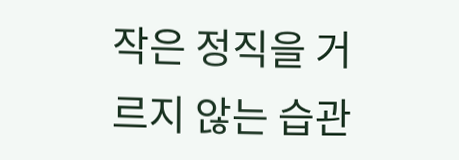작은 정직을 거르지 않는 습관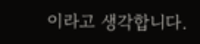이라고 생각합니다.